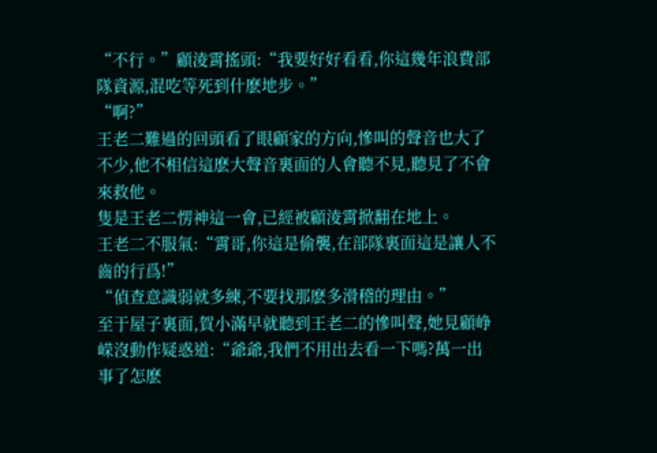“不行。”顧淩霄搖頭:“我要好好看看,你這幾年浪費部隊資源,混吃等死到什麽地步。”
“啊?”
王老二難過的回頭看了眼顧家的方向,慘叫的聲音也大了不少,他不相信這麽大聲音裏面的人會聽不見,聽見了不會來救他。
隻是王老二愣神這一會,已經被顧淩霄掀翻在地上。
王老二不服氣:“霄哥,你這是偷襲,在部隊裏面這是讓人不齒的行爲!”
“偵查意識弱就多練,不要找那麽多滑稽的理由。”
至于屋子裏面,賀小滿早就聽到王老二的慘叫聲,她見顧峥嵘沒動作疑惑道:“爺爺,我們不用出去看一下嗎?萬一出事了怎麽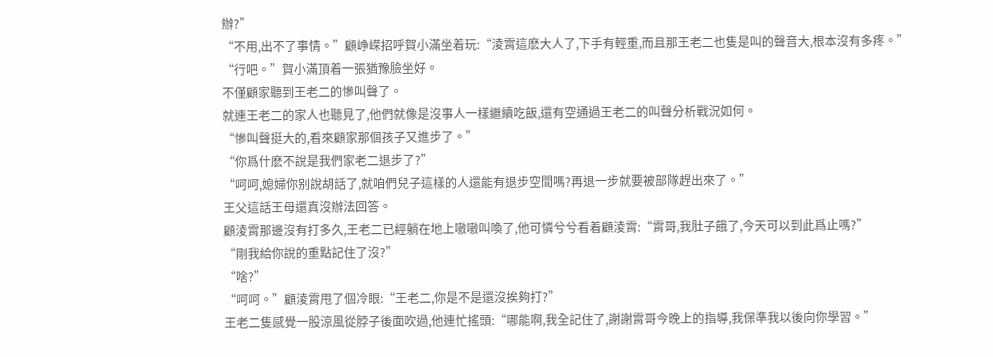辦?”
“不用,出不了事情。”顧峥嵘招呼賀小滿坐着玩:“淩霄這麽大人了,下手有輕重,而且那王老二也隻是叫的聲音大,根本沒有多疼。”
“行吧。”賀小滿頂着一張猶豫臉坐好。
不僅顧家聽到王老二的慘叫聲了。
就連王老二的家人也聽見了,他們就像是沒事人一樣繼續吃飯,還有空通過王老二的叫聲分析戰況如何。
“慘叫聲挺大的,看來顧家那個孩子又進步了。”
“你爲什麽不說是我們家老二退步了?”
“呵呵,媳婦你别說胡話了,就咱們兒子這樣的人還能有退步空間嗎?再退一步就要被部隊趕出來了。”
王父這話王母還真沒辦法回答。
顧淩霄那邊沒有打多久,王老二已經躺在地上嗷嗷叫喚了,他可憐兮兮看着顧淩霄:“霄哥,我肚子餓了,今天可以到此爲止嗎?”
“剛我給你說的重點記住了沒?”
“啥?”
“呵呵。”顧淩霄甩了個冷眼:“王老二,你是不是還沒挨夠打?”
王老二隻感覺一股涼風從脖子後面吹過,他連忙搖頭:“哪能啊,我全記住了,謝謝霄哥今晚上的指導,我保準我以後向你學習。”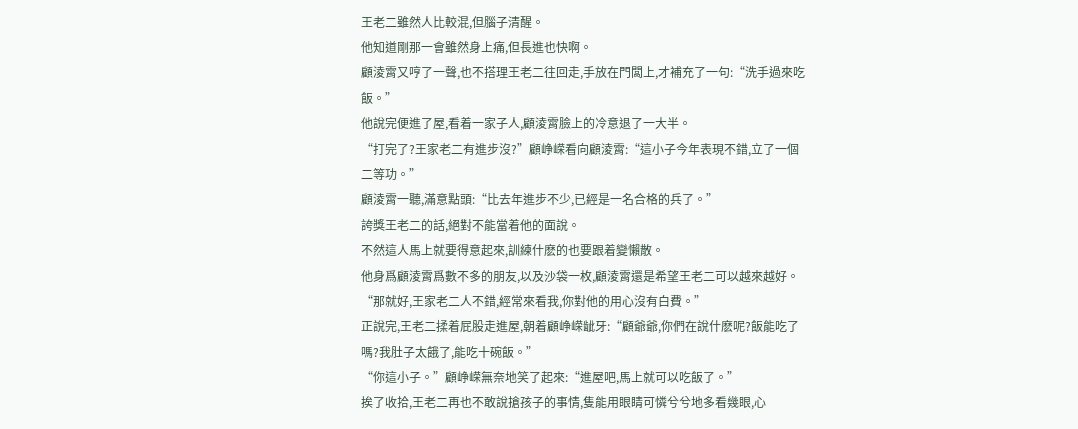王老二雖然人比較混,但腦子清醒。
他知道剛那一會雖然身上痛,但長進也快啊。
顧淩霄又哼了一聲,也不搭理王老二往回走,手放在門闆上,才補充了一句:“洗手過來吃飯。”
他說完便進了屋,看着一家子人,顧淩霄臉上的冷意退了一大半。
“打完了?王家老二有進步沒?”顧峥嵘看向顧淩霄:“這小子今年表現不錯,立了一個二等功。”
顧淩霄一聽,滿意點頭:“比去年進步不少,已經是一名合格的兵了。”
誇獎王老二的話,絕對不能當着他的面說。
不然這人馬上就要得意起來,訓練什麽的也要跟着變懶散。
他身爲顧淩霄爲數不多的朋友,以及沙袋一枚,顧淩霄還是希望王老二可以越來越好。
“那就好,王家老二人不錯,經常來看我,你對他的用心沒有白費。”
正說完,王老二揉着屁股走進屋,朝着顧峥嵘龇牙:“顧爺爺,你們在說什麽呢?飯能吃了嗎?我肚子太餓了,能吃十碗飯。”
“你這小子。”顧峥嵘無奈地笑了起來:“進屋吧,馬上就可以吃飯了。”
挨了收拾,王老二再也不敢說搶孩子的事情,隻能用眼睛可憐兮兮地多看幾眼,心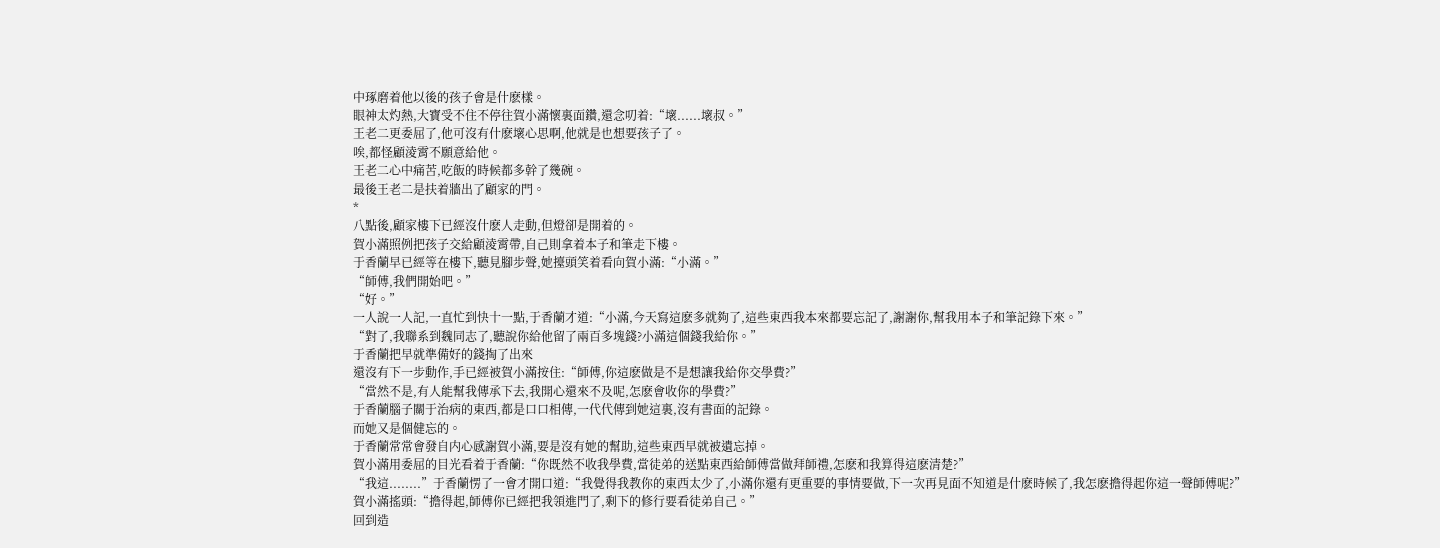中琢磨着他以後的孩子會是什麽樣。
眼神太灼熱,大寶受不住不停往賀小滿懷裏面鑽,還念叨着:“壞......壞叔。”
王老二更委屈了,他可沒有什麽壞心思啊,他就是也想要孩子了。
唉,都怪顧淩霄不願意給他。
王老二心中痛苦,吃飯的時候都多幹了幾碗。
最後王老二是扶着牆出了顧家的門。
*
八點後,顧家樓下已經沒什麽人走動,但燈卻是開着的。
賀小滿照例把孩子交給顧淩霄帶,自己則拿着本子和筆走下樓。
于香蘭早已經等在樓下,聽見腳步聲,她擡頭笑着看向賀小滿:“小滿。”
“師傅,我們開始吧。”
“好。”
一人說一人記,一直忙到快十一點,于香蘭才道:“小滿,今天寫這麽多就夠了,這些東西我本來都要忘記了,謝謝你,幫我用本子和筆記錄下來。”
“對了,我聯系到魏同志了,聽說你給他留了兩百多塊錢?小滿這個錢我給你。”
于香蘭把早就準備好的錢掏了出來
還沒有下一步動作,手已經被賀小滿按住:“師傅,你這麽做是不是想讓我給你交學費?”
“當然不是,有人能幫我傳承下去,我開心還來不及呢,怎麽會收你的學費?”
于香蘭腦子關于治病的東西,都是口口相傳,一代代傳到她這裏,沒有書面的記錄。
而她又是個健忘的。
于香蘭常常會發自内心感謝賀小滿,要是沒有她的幫助,這些東西早就被遺忘掉。
賀小滿用委屈的目光看着于香蘭:“你既然不收我學費,當徒弟的送點東西給師傅當做拜師禮,怎麽和我算得這麽清楚?”
“我這........”于香蘭愣了一會才開口道:“我覺得我教你的東西太少了,小滿你還有更重要的事情要做,下一次再見面不知道是什麽時候了,我怎麽擔得起你這一聲師傅呢?”
賀小滿搖頭:“擔得起,師傅你已經把我領進門了,剩下的修行要看徒弟自己。”
回到造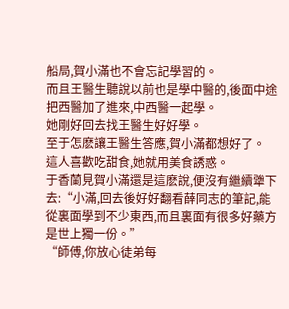船局,賀小滿也不會忘記學習的。
而且王醫生聽說以前也是學中醫的,後面中途把西醫加了進來,中西醫一起學。
她剛好回去找王醫生好好學。
至于怎麽讓王醫生答應,賀小滿都想好了。
這人喜歡吃甜食,她就用美食誘惑。
于香蘭見賀小滿還是這麽說,便沒有繼續犟下去:“小滿,回去後好好翻看薛同志的筆記,能從裏面學到不少東西,而且裏面有很多好藥方是世上獨一份。”
“師傅,你放心徒弟每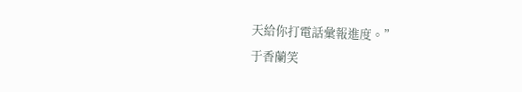天給你打電話彙報進度。”
于香蘭笑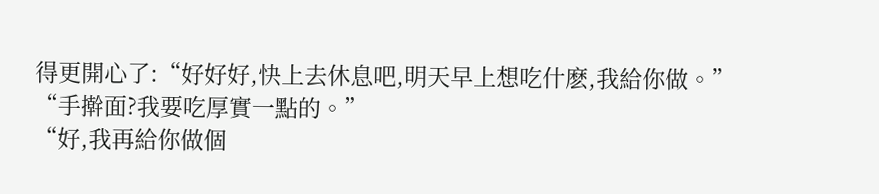得更開心了:“好好好,快上去休息吧,明天早上想吃什麽,我給你做。”
“手擀面?我要吃厚實一點的。”
“好,我再給你做個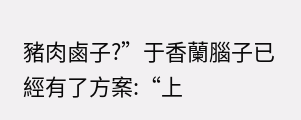豬肉鹵子?”于香蘭腦子已經有了方案:“上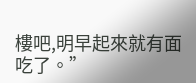樓吧,明早起來就有面吃了。”